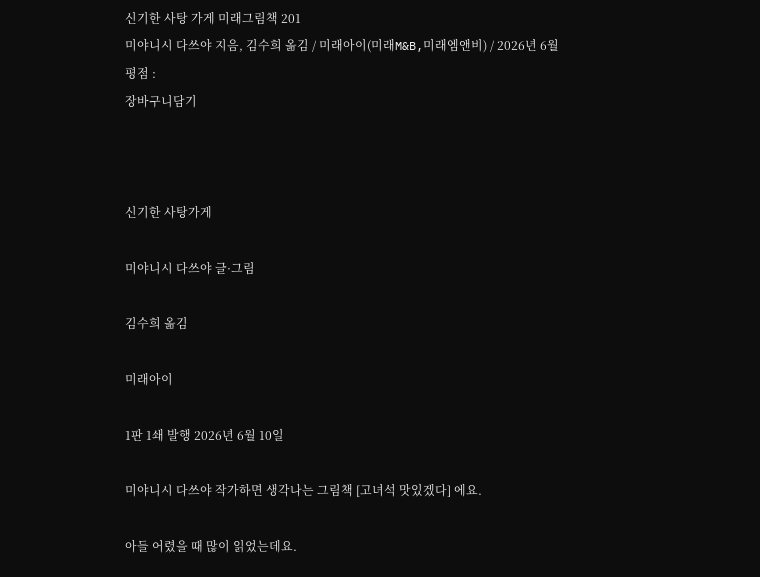신기한 사탕 가게 미래그림책 201
미야니시 다쓰야 지음, 김수희 옮김 / 미래아이(미래M&B,미래엠앤비) / 2026년 6월
평점 :
장바구니담기



신기한 사탕가게

미야니시 다쓰야 글·그림

김수희 옮김

미래아이

1판 1쇄 발행 2026년 6월 10일

미야니시 다쓰야 작가하면 생각나는 그림책 [고녀석 맛있겠다] 에요.

아들 어렸을 때 많이 읽었는데요.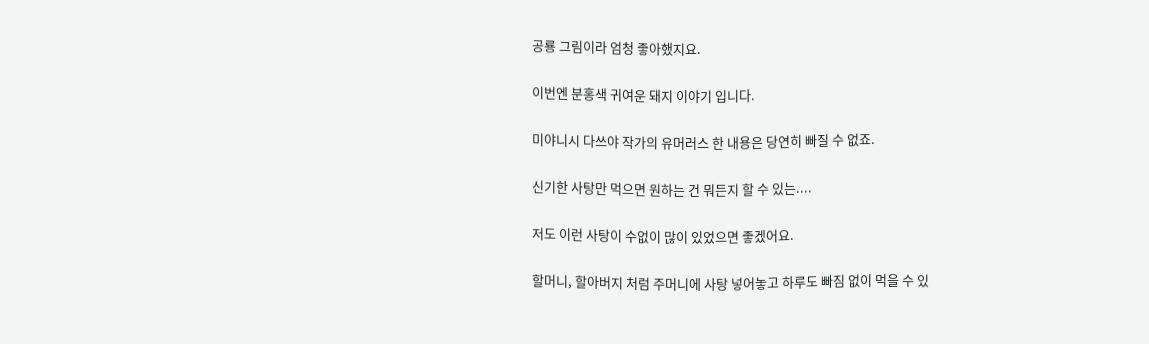공룡 그림이라 엄청 좋아했지요.

이번엔 분홍색 귀여운 돼지 이야기 입니다.

미야니시 다쓰야 작가의 유머러스 한 내용은 당연히 빠질 수 없죠.

신기한 사탕만 먹으면 원하는 건 뭐든지 할 수 있는....

저도 이런 사탕이 수없이 많이 있었으면 좋겠어요.

할머니, 할아버지 처럼 주머니에 사탕 넣어놓고 하루도 빠짐 없이 먹을 수 있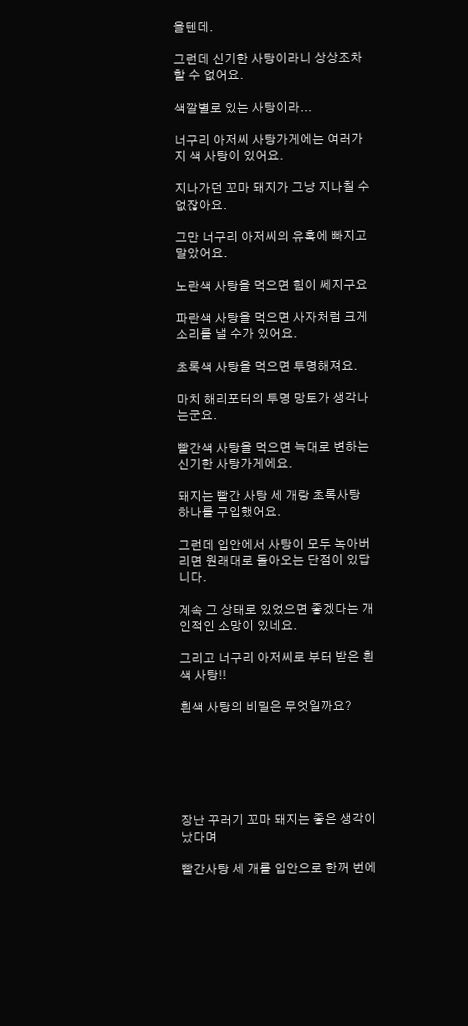을텐데.

그런데 신기한 사탕이라니 상상조차 할 수 없어요.

색깔별로 있는 사탕이라...

너구리 아저씨 사탕가게에는 여러가지 색 사탕이 있어요.

지나가던 꼬마 돼지가 그냥 지나칠 수 없잖아요.

그만 너구리 아저씨의 유혹에 빠지고 말았어요.

노란색 사탕을 먹으면 힘이 쎄지구요

파란색 사탕을 먹으면 사자처럼 크게 소리를 낼 수가 있어요.

초록색 사탕을 먹으면 투명해져요.

마치 해리포터의 투명 망토가 생각나는군요.

빨간색 사탕을 먹으면 늑대로 변하는 신기한 사탕가게에요.

돼지는 빨간 사탕 세 개랑 초록사탕 하나를 구입했어요.

그런데 입안에서 사탕이 모두 녹아버리면 원래대로 돌아오는 단점이 있답니다.

계속 그 상태로 있었으면 좋겠다는 개인적인 소망이 있네요.

그리고 너구리 아저씨로 부터 받은 흰색 사탕!!

흰색 사탕의 비밀은 무엇일까요?






장난 꾸러기 꼬마 돼지는 좋은 생각이 났다며

빨간사탕 세 개를 입안으로 한꺼 번에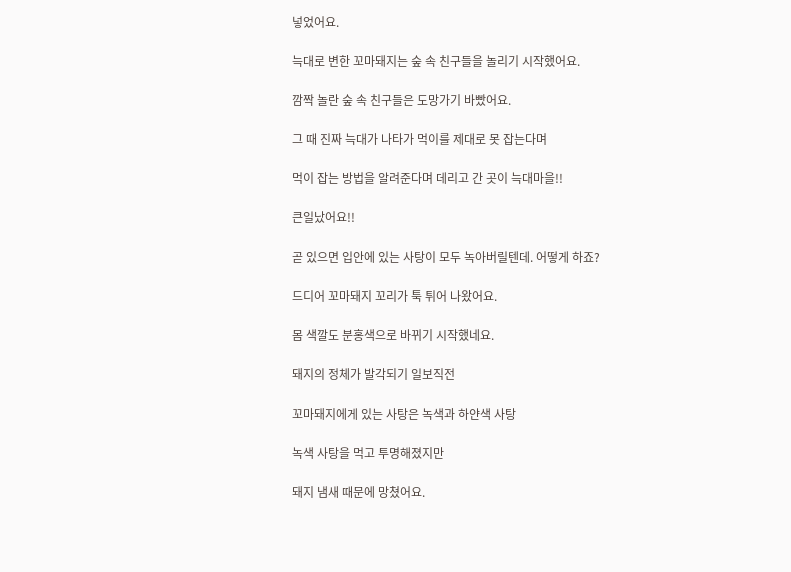넣었어요.

늑대로 변한 꼬마돼지는 숲 속 친구들을 놀리기 시작했어요.

깜짝 놀란 숲 속 친구들은 도망가기 바빴어요.

그 때 진짜 늑대가 나타가 먹이를 제대로 못 잡는다며

먹이 잡는 방법을 알려준다며 데리고 간 곳이 늑대마을!!

큰일났어요!!

곧 있으면 입안에 있는 사탕이 모두 녹아버릴텐데. 어떻게 하죠?

드디어 꼬마돼지 꼬리가 툭 튀어 나왔어요.

몸 색깔도 분홍색으로 바뀌기 시작했네요.

돼지의 정체가 발각되기 일보직전

꼬마돼지에게 있는 사탕은 녹색과 하얀색 사탕

녹색 사탕을 먹고 투명해졌지만

돼지 냄새 때문에 망쳤어요.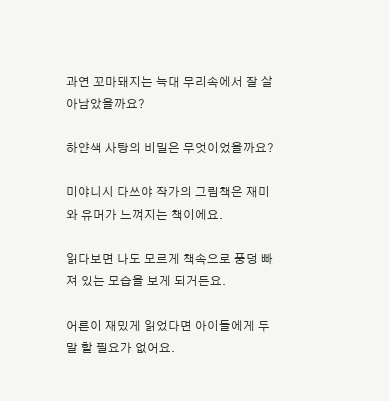과연 꼬마돼지는 늑대 무리속에서 잘 살아남았을까요?

하얀색 사탕의 비밀은 무엇이었을까요?

미야니시 다쓰야 작가의 그림책은 재미와 유머가 느껴지는 책이에요.

읽다보면 나도 모르게 책속으로 풍덩 빠져 있는 모습을 보게 되거든요.

어른이 재밌게 읽었다면 아이들에게 두 말 할 필요가 없어요.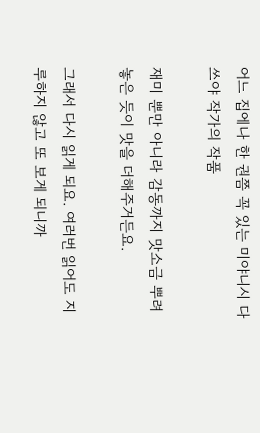어느 집에나 한 권쯤 꼭 있는 미야니시 다쓰야 작가의 작품

재미 뿐만 아니라 감동까지 맛소금 뿌려 놓은 듯이 맛을 더해주거든요.

그래서 다시 읽게 되요. 여러번 읽어도 지루하지 않고 또 보게 되니까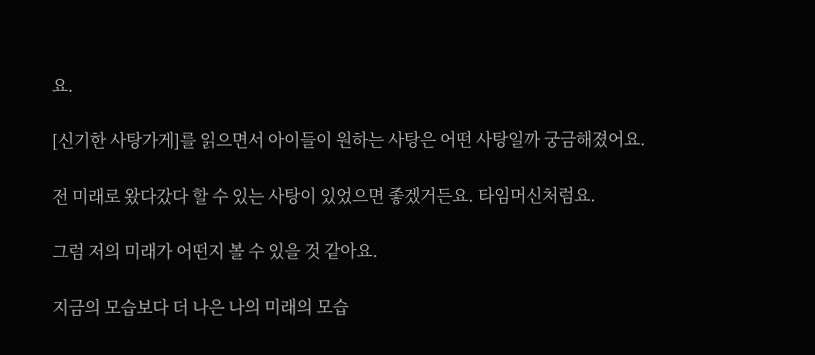요.

[신기한 사탕가게]를 읽으면서 아이들이 원하는 사탕은 어떤 사탕일까 궁금해졌어요.

전 미래로 왔다갔다 할 수 있는 사탕이 있었으면 좋겠거든요. 타임머신처럼요.

그럼 저의 미래가 어떤지 볼 수 있을 것 같아요.

지금의 모습보다 더 나은 나의 미래의 모습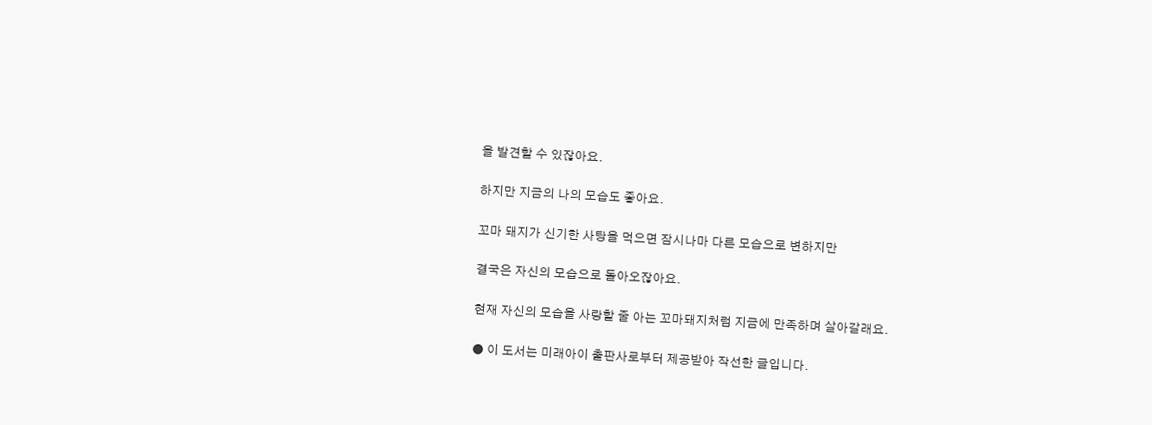을 발견할 수 있잖아요.

하지만 지금의 나의 모습도 좋아요.

꼬마 돼지가 신기한 사탕을 먹으면 잠시나마 다른 모습으로 변하지만

결국은 자신의 모습으로 돌아오잖아요.

현재 자신의 모습을 사랑할 줄 아는 꼬마돼지처럼 지금에 만족하며 살아갈래요.

● 이 도서는 미래아이 출판사로부터 제공받아 작선한 글입니다.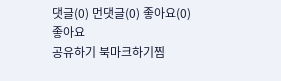댓글(0) 먼댓글(0) 좋아요(0)
좋아요
공유하기 북마크하기찜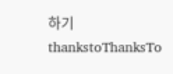하기 thankstoThanksTo